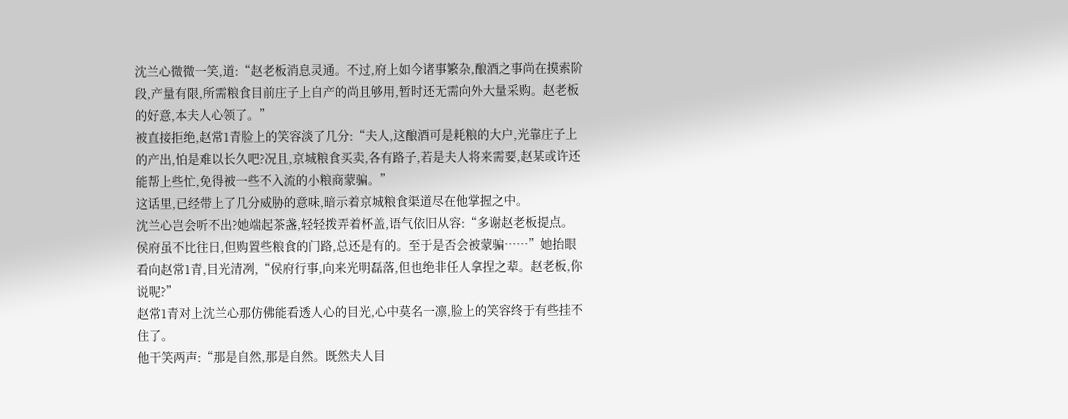沈兰心微微一笑,道:“赵老板消息灵通。不过,府上如今诸事繁杂,酿酒之事尚在摸索阶段,产量有限,所需粮食目前庄子上自产的尚且够用,暂时还无需向外大量采购。赵老板的好意,本夫人心领了。”
被直接拒绝,赵常1青脸上的笑容淡了几分:“夫人,这酿酒可是耗粮的大户,光靠庄子上的产出,怕是难以长久吧?况且,京城粮食买卖,各有路子,若是夫人将来需要,赵某或许还能帮上些忙,免得被一些不入流的小粮商蒙骗。”
这话里,已经带上了几分威胁的意味,暗示着京城粮食渠道尽在他掌握之中。
沈兰心岂会听不出?她端起茶盏,轻轻拨弄着杯盖,语气依旧从容:“多谢赵老板提点。侯府虽不比往日,但购置些粮食的门路,总还是有的。至于是否会被蒙骗……”她抬眼看向赵常1青,目光清冽,“侯府行事,向来光明磊落,但也绝非任人拿捏之辈。赵老板,你说呢?”
赵常1青对上沈兰心那仿佛能看透人心的目光,心中莫名一凛,脸上的笑容终于有些挂不住了。
他干笑两声:“那是自然,那是自然。既然夫人目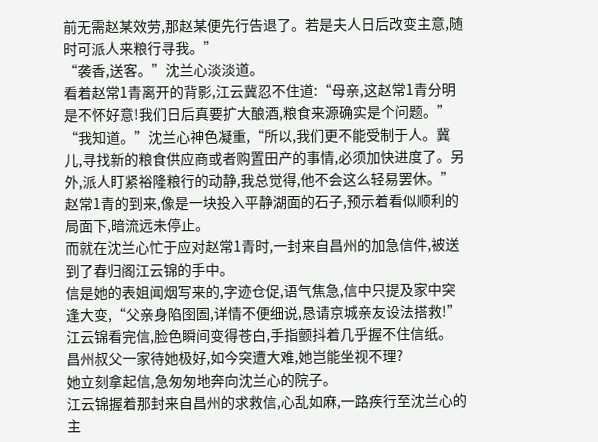前无需赵某效劳,那赵某便先行告退了。若是夫人日后改变主意,随时可派人来粮行寻我。”
“袭香,送客。”沈兰心淡淡道。
看着赵常1青离开的背影,江云冀忍不住道:“母亲,这赵常1青分明是不怀好意!我们日后真要扩大酿酒,粮食来源确实是个问题。”
“我知道。”沈兰心神色凝重,“所以,我们更不能受制于人。冀儿,寻找新的粮食供应商或者购置田产的事情,必须加快进度了。另外,派人盯紧裕隆粮行的动静,我总觉得,他不会这么轻易罢休。”
赵常1青的到来,像是一块投入平静湖面的石子,预示着看似顺利的局面下,暗流远未停止。
而就在沈兰心忙于应对赵常1青时,一封来自昌州的加急信件,被送到了春归阁江云锦的手中。
信是她的表姐闻烟写来的,字迹仓促,语气焦急,信中只提及家中突逢大变,“父亲身陷囹圄,详情不便细说,恳请京城亲友设法搭救!”
江云锦看完信,脸色瞬间变得苍白,手指颤抖着几乎握不住信纸。
昌州叔父一家待她极好,如今突遭大难,她岂能坐视不理?
她立刻拿起信,急匆匆地奔向沈兰心的院子。
江云锦握着那封来自昌州的求救信,心乱如麻,一路疾行至沈兰心的主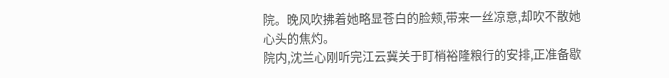院。晚风吹拂着她略显苍白的脸颊,带来一丝凉意,却吹不散她心头的焦灼。
院内,沈兰心刚听完江云冀关于盯梢裕隆粮行的安排,正准备歇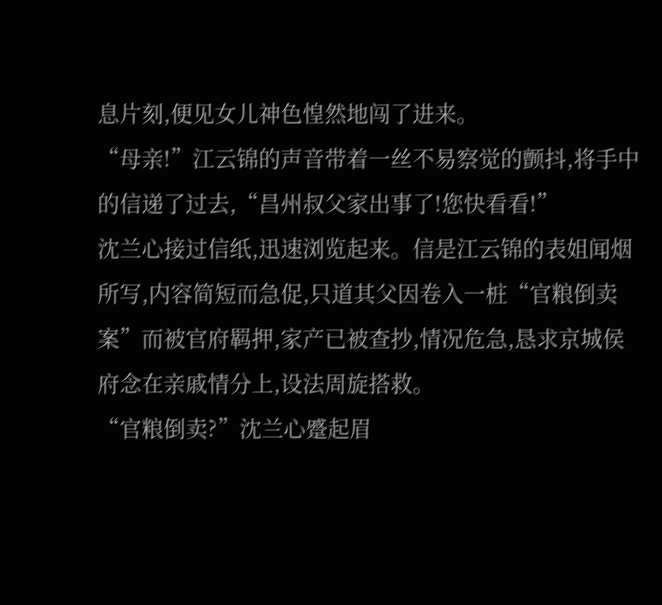息片刻,便见女儿神色惶然地闯了进来。
“母亲!”江云锦的声音带着一丝不易察觉的颤抖,将手中的信递了过去,“昌州叔父家出事了!您快看看!”
沈兰心接过信纸,迅速浏览起来。信是江云锦的表姐闻烟所写,内容简短而急促,只道其父因卷入一桩“官粮倒卖案”而被官府羁押,家产已被查抄,情况危急,恳求京城侯府念在亲戚情分上,设法周旋搭救。
“官粮倒卖?”沈兰心蹙起眉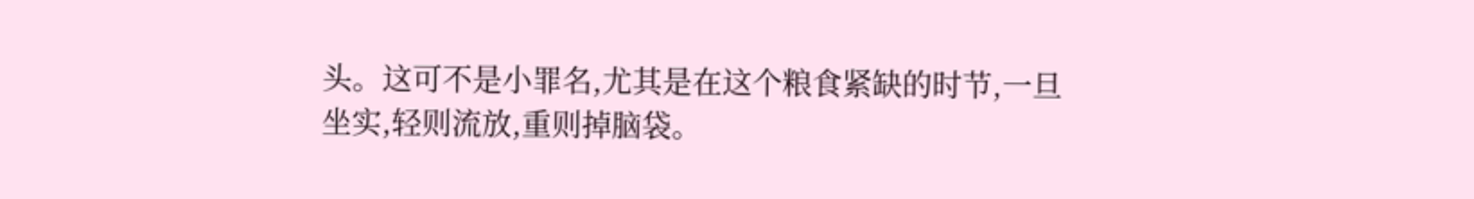头。这可不是小罪名,尤其是在这个粮食紧缺的时节,一旦坐实,轻则流放,重则掉脑袋。